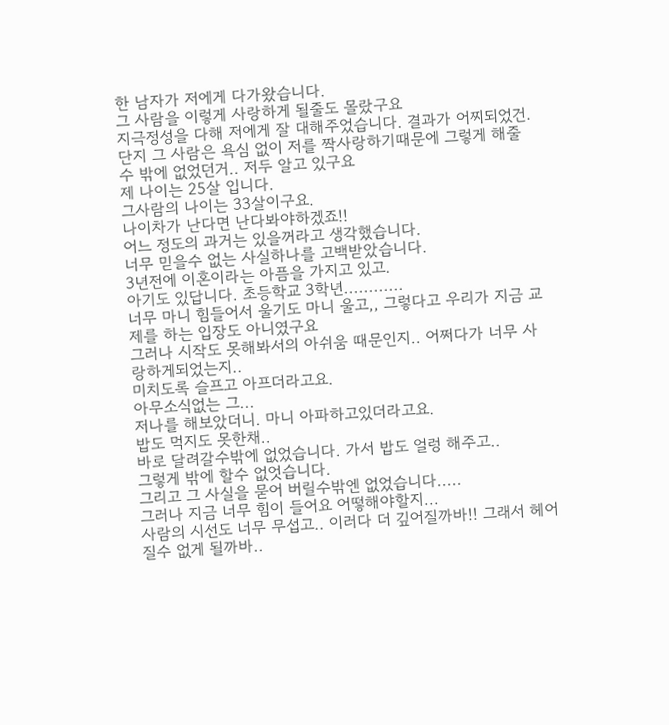한 남자가 저에게 다가왔습니다.
그 사람을 이렇게 사랑하게 될줄도 몰랐구요
지극정성을 다해 저에게 잘 대해주었습니다. 결과가 어찌되었건.
단지 그 사람은 욕심 없이 저를 짝사랑하기때문에 그렇게 해줄수 밖에 없었던거.. 저두 알고 있구요
제 나이는 25살 입니다.
그사람의 나이는 33살이구요.
나이차가 난다면 난다봐야하겠죠!!
어느 정도의 과거는 있을꺼라고 생각했습니다.
너무 믿을수 없는 사실하나를 고백받았습니다.
3년전에 이혼이라는 아픔을 가지고 있고.
아기도 있답니다. 초등학교 3학년............
너무 마니 힘들어서 울기도 마니 울고,, 그렇다고 우리가 지금 교제를 하는 입장도 아니였구요
그러나 시작도 못해봐서의 아쉬움 때문인지.. 어쩌다가 너무 사랑하게되었는지..
미치도록 슬프고 아프더라고요.
아무소식없는 그...
저나를 해보았더니. 마니 아파하고있더라고요.
밥도 먹지도 못한채..
바로 달려갈수밖에 없었습니다. 가서 밥도 얼렁 해주고..
그렇게 밖에 할수 없엇습니다.
그리고 그 사실을 묻어 버릴수밖엔 없었습니다.....
그러나 지금 너무 힘이 들어요 어떻해야할지...
사람의 시선도 너무 무섭고.. 이러다 더 깊어질까바!! 그래서 헤어질수 없게 될까바..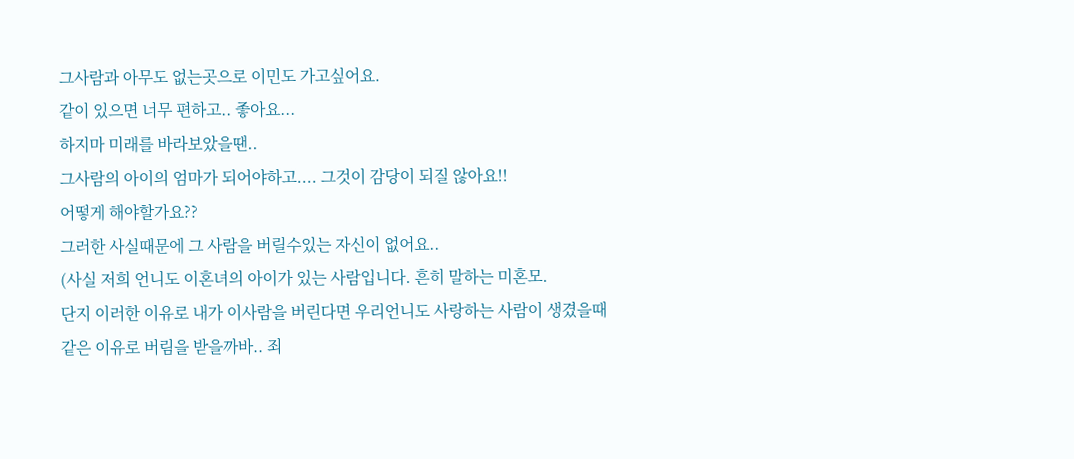그사람과 아무도 없는곳으로 이민도 가고싶어요.
같이 있으면 너무 편하고.. 좋아요...
하지마 미래를 바라보았을땐..
그사람의 아이의 엄마가 되어야하고.... 그것이 감당이 되질 않아요!!
어떻게 해야할가요??
그러한 사실때문에 그 사람을 버릴수있는 자신이 없어요..
(사실 저희 언니도 이혼녀의 아이가 있는 사람입니다. 흔히 말하는 미혼모.
단지 이러한 이유로 내가 이사람을 버린다면 우리언니도 사랑하는 사람이 생겼을때
같은 이유로 버림을 받을까바.. 죄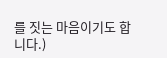를 짓는 마음이기도 합니다.)